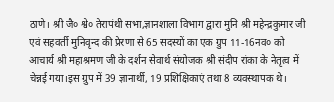ठाणे। श्री जै० श्वे० तेरापंथी सभा,ज्ञानशाला विभाग द्वारा मुनि श्री महेन्द्रकुमार जी एवं सहवर्ती मुनिवृन्द की प्रेरणा से 65 सदस्यों का एक ग्रुप 11-16नव० को आचार्य श्री महाश्रमण जी के दर्शन सेवार्थ संयोजक श्री संदीप रांका के नेतृत्व में चेन्नई गया।इस ग्रुप में 39 ज्ञानार्थी, 19 प्रशिक्षिकाएं तथा 8 व्यवस्थापक थे।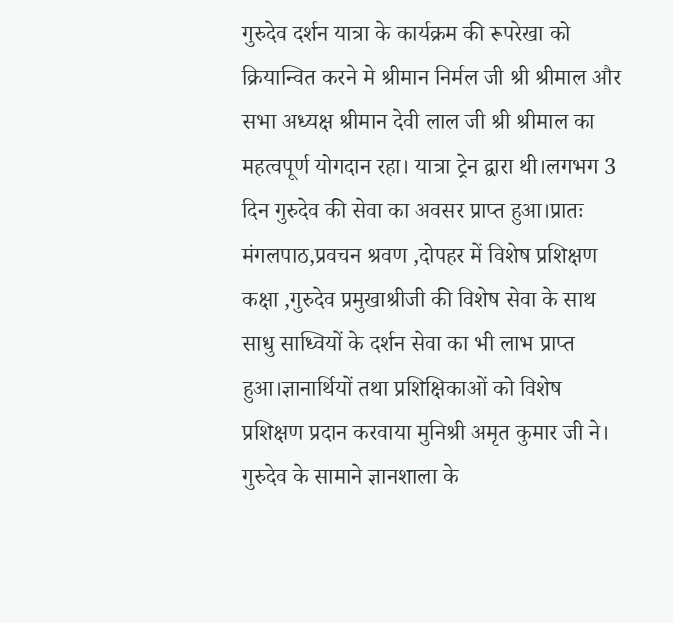गुरुदेव दर्शन यात्रा के कार्यक्रम की रूपरेखा को क्रियान्वित करने मे श्रीमान निर्मल जी श्री श्रीमाल और सभा अध्यक्ष श्रीमान देवी लाल जी श्री श्रीमाल का महत्वपूर्ण योगदान रहा। यात्रा ट्रेन द्वारा थी।लगभग 3 दिन गुरुदेव की सेवा का अवसर प्राप्त हुआ।प्रातः मंगलपाठ,प्रवचन श्रवण ,दोपहर में विशेष प्रशिक्षण कक्षा ,गुरुदेव प्रमुखाश्रीजी की विशेष सेवा के साथ साधु साध्वियों के दर्शन सेवा का भी लाभ प्राप्त हुआ।ज्ञानार्थियों तथा प्रशिक्षिकाओं को विशेष प्रशिक्षण प्रदान करवाया मुनिश्री अमृत कुमार जी ने।
गुरुदेव के सामाने ज्ञानशाला के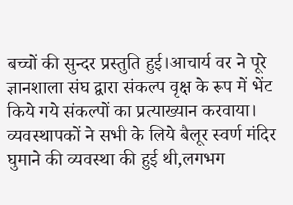बच्चों की सुन्दर प्रस्तुति हुई।आचार्य वर ने पूरे ज्ञानशाला संघ द्वारा संकल्प वृक्ष के रूप में भेंट किये गये संकल्पों का प्रत्याख्यान करवाया। व्यवस्थापकों ने सभी के लिये बैलूर स्वर्ण मंदिर घुमाने की व्यवस्था की हुई थी,लगभग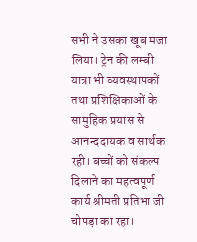सभी ने उसका खूब मजा लिया। ट्रेन की लम्बी यात्रा भी व्यवस्थापकों तथा प्रशिक्षिकाओं के सामुहिक प्रयास से आनन्ददायक व सार्थक रही। बच्चों को संकल्प दिलाने का महत्वपूर्ण कार्य श्रीमती प्रतिभा जी चोपड़ा का रहा।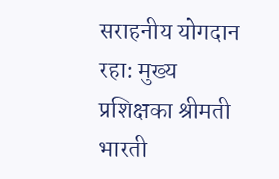सराहनीय योगदान रहा: मुख्य प्रशिक्षका श्रीमती भारती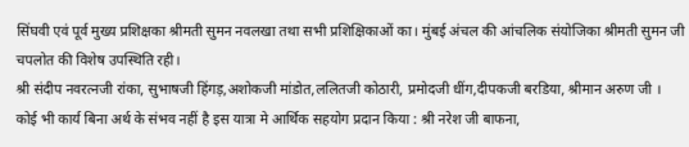सिंघवी एवं पूर्व मुख्य प्रशिक्षका श्रीमती सुमन नवलखा तथा सभी प्रशिक्षिकाओं का। मुंबई अंचल की आंचलिक संयोजिका श्रीमती सुमन जी चपलोत की विशेष उपस्थिति रही।
श्री संदीप नवरत्नजी रांका, सुभाषजी हिंगड़,अशोकजी मांडोत,ललितजी कोठारी, प्रमोदजी धींग,दीपकजी बरडिया, श्रीमान अरुण जी ।
कोई भी कार्य बिना अर्थ के संभव नहीं है इस यात्रा मे आर्थिक सहयोग प्रदान किया : श्री नरेश जी बाफना,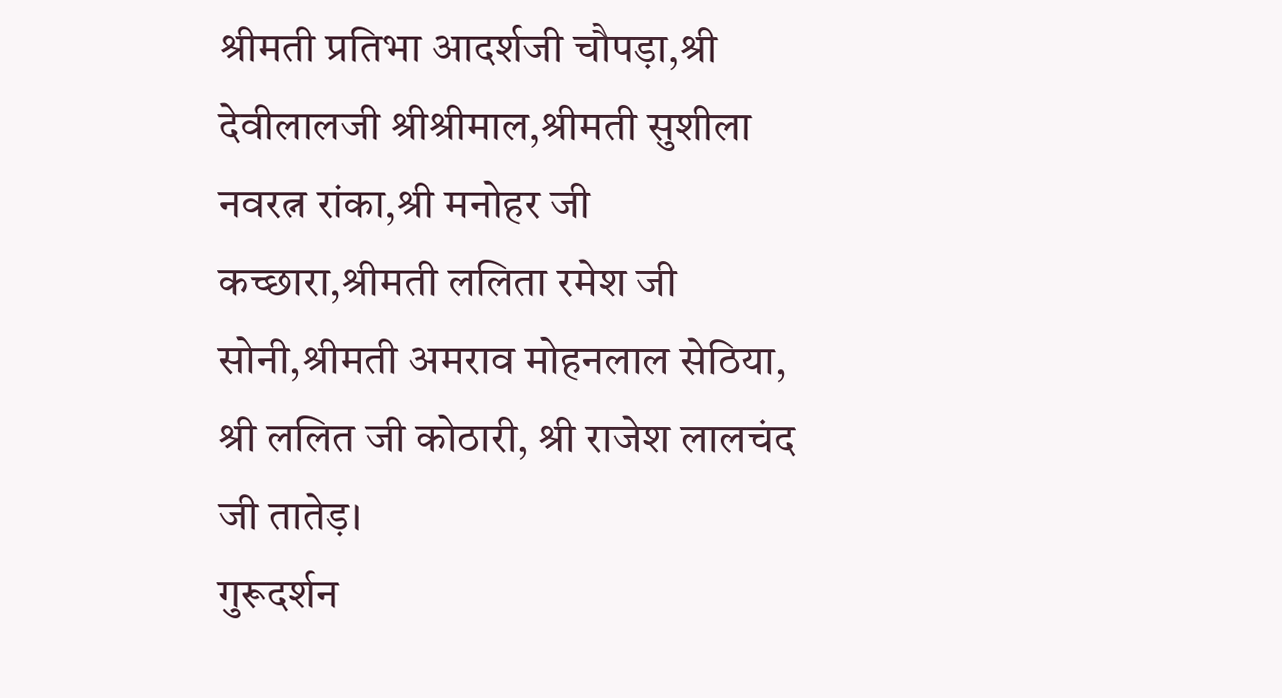श्रीमती प्रतिभा आदर्शजी चौपड़ा,श्री देवीलालजी श्रीश्रीमाल,श्रीमती सुशीला नवरत्न रांका,श्री मनोहर जी कच्छारा,श्रीमती ललिता रमेश जी सोनी,श्रीमती अमराव मोहनलाल सेठिया, श्री ललित जी कोठारी, श्री राजेश लालचंद जी तातेड़।
गुरूदर्शन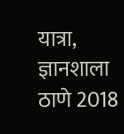यात्रा, ज्ञानशाला ठाणे 2018